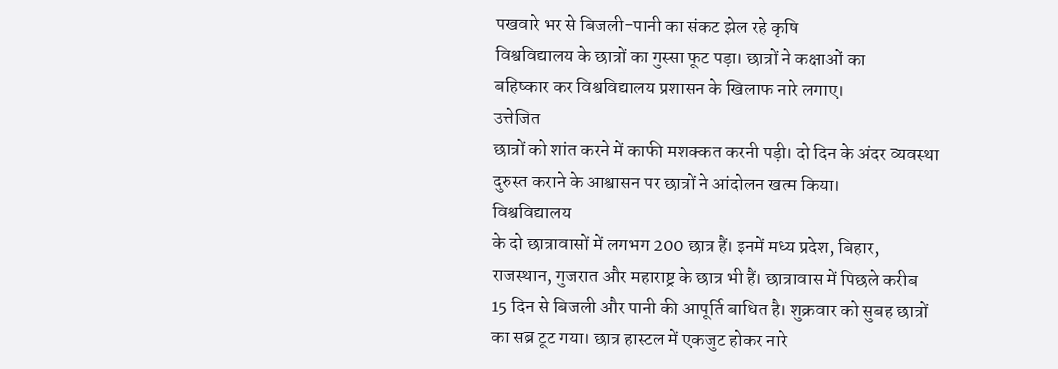पखवारे भर से बिजली-पानी का संकट झेल रहे कृषि
विश्वविद्यालय के छात्रों का गुस्सा फूट पड़ा। छात्रों ने कक्षाओं का
बहिष्कार कर विश्वविद्यालय प्रशासन के खिलाफ नारे लगाए।
उत्तेजित
छात्रों को शांत करने में काफी मशक्कत करनी पड़ी। दो दिन के अंदर व्यवस्था
दुरुस्त कराने के आश्वासन पर छात्रों ने आंदोलन खत्म किया।
विश्वविद्यालय
के दो छात्रावासों में लगभग 200 छात्र हैं। इनमें मध्य प्रदेश, बिहार,
राजस्थान, गुजरात और महाराष्ट्र के छात्र भी हैं। छात्रावास में पिछले करीब
15 दिन से बिजली और पानी की आपूर्ति बाधित है। शुक्रवार को सुबह छात्रों
का सब्र टूट गया। छात्र हास्टल में एकजुट होकर नारे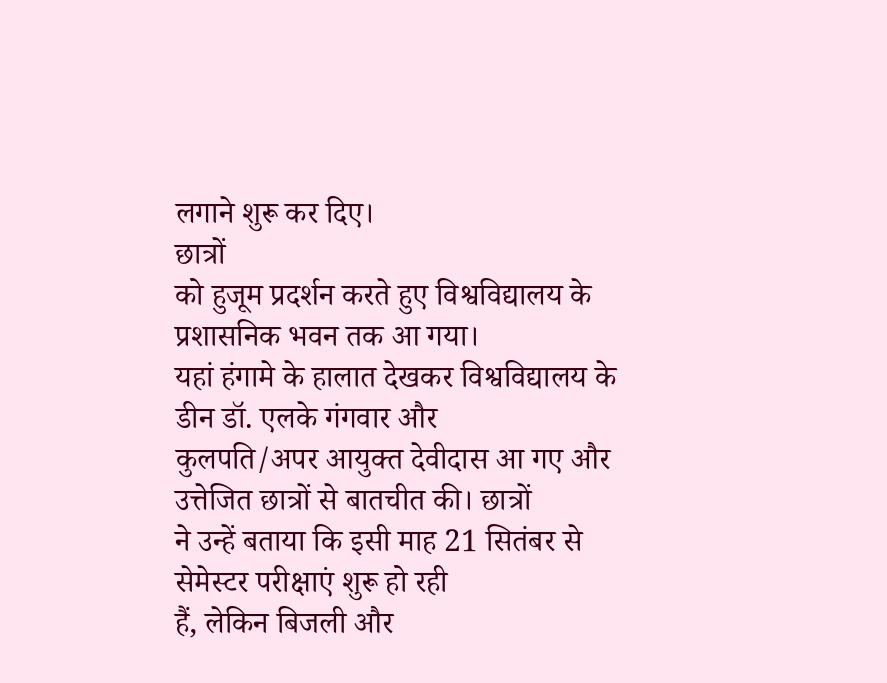लगाने शुरू कर दिए।
छात्रों
को हुजूम प्रदर्शन करते हुए विश्वविद्यालय के प्रशासनिक भवन तक आ गया।
यहां हंगामे के हालात देखकर विश्वविद्यालय के डीन डॉ. एलके गंगवार और
कुलपति/अपर आयुक्त देवीदास आ गए और उत्तेजित छात्रों से बातचीत की। छात्रों
ने उन्हें बताया कि इसी माह 21 सितंबर से सेमेस्टर परीक्षाएं शुरू हो रही
हैं, लेकिन बिजली और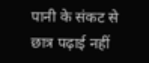पानी के संकट से छात्र पढ़ाई नहीं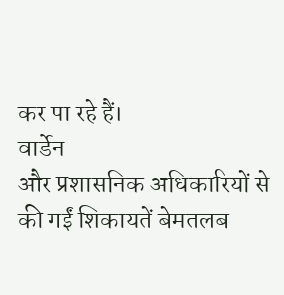कर पा रहे हैं।
वार्डेन
और प्रशासनिक अधिकारियों से की गईं शिकायतें बेमतलब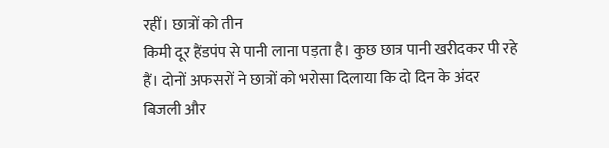रहीं। छात्रों को तीन
किमी दूर हैंडपंप से पानी लाना पड़ता है। कुछ छात्र पानी खरीदकर पी रहे
हैं। दोनों अफसरों ने छात्रों को भरोसा दिलाया कि दो दिन के अंदर बिजली और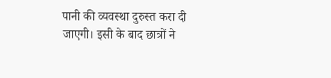पानी की व्यवस्था दुरुस्त करा दी जाएगी। इसी के बाद छात्रों ने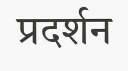प्रदर्शन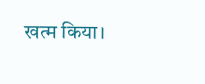खत्म किया।